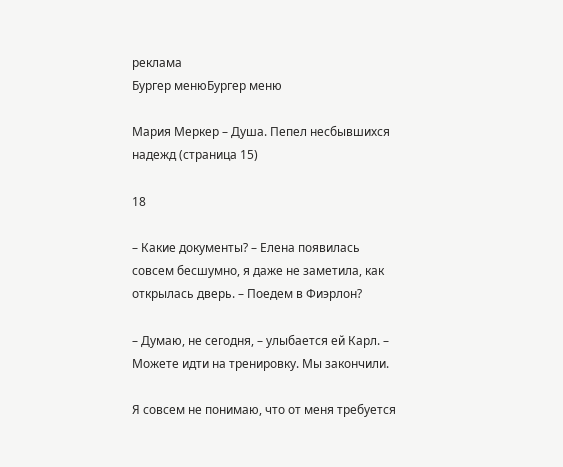реклама
Бургер менюБургер меню

Мария Меркер – Душа. Пепел несбывшихся надежд (страница 15)

18

– Какие документы? – Елена появилась совсем бесшумно, я даже не заметила, как открылась дверь. – Поедем в Фиэрлон?

– Думаю, не сегодня, – улыбается ей Карл. – Можете идти на тренировку. Мы закончили.

Я совсем не понимаю, что от меня требуется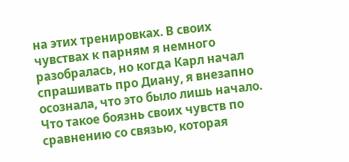на этих тренировках. В своих чувствах к парням я немного разобралась, но когда Карл начал спрашивать про Диану, я внезапно осознала, что это было лишь начало. Что такое боязнь своих чувств по сравнению со связью, которая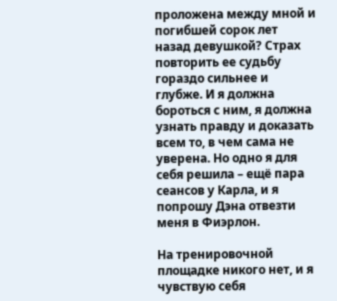проложена между мной и погибшей сорок лет назад девушкой? Страх повторить ее судьбу гораздо сильнее и глубже. И я должна бороться с ним, я должна узнать правду и доказать всем то, в чем сама не уверена. Но одно я для себя решила – ещё пара сеансов у Карла, и я попрошу Дэна отвезти меня в Фиэрлон.

На тренировочной площадке никого нет, и я чувствую себя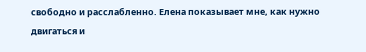свободно и расслабленно. Елена показывает мне, как нужно двигаться и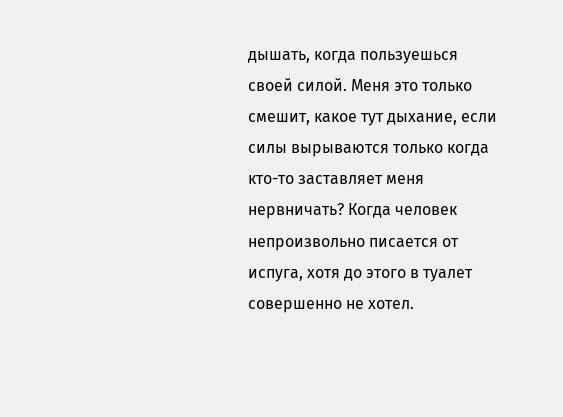дышать, когда пользуешься своей силой. Меня это только смешит, какое тут дыхание, если силы вырываются только когда кто-то заставляет меня нервничать? Когда человек непроизвольно писается от испуга, хотя до этого в туалет совершенно не хотел.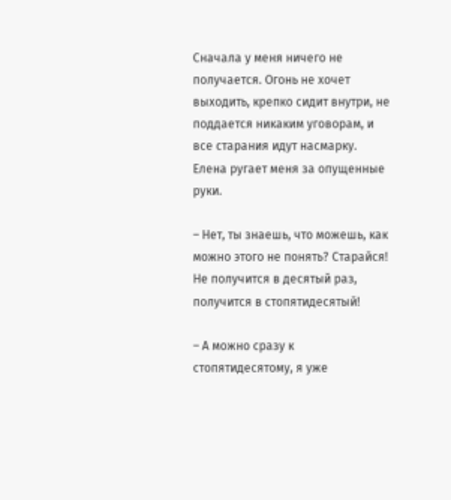Сначала у меня ничего не получается. Огонь не хочет выходить, крепко сидит внутри, не поддается никаким уговорам, и все старания идут насмарку. Елена ругает меня за опущенные руки.

– Нет, ты знаешь, что можешь, как можно этого не понять? Старайся! Не получится в десятый раз, получится в стопятидесятый!

– А можно сразу к стопятидесятому, я уже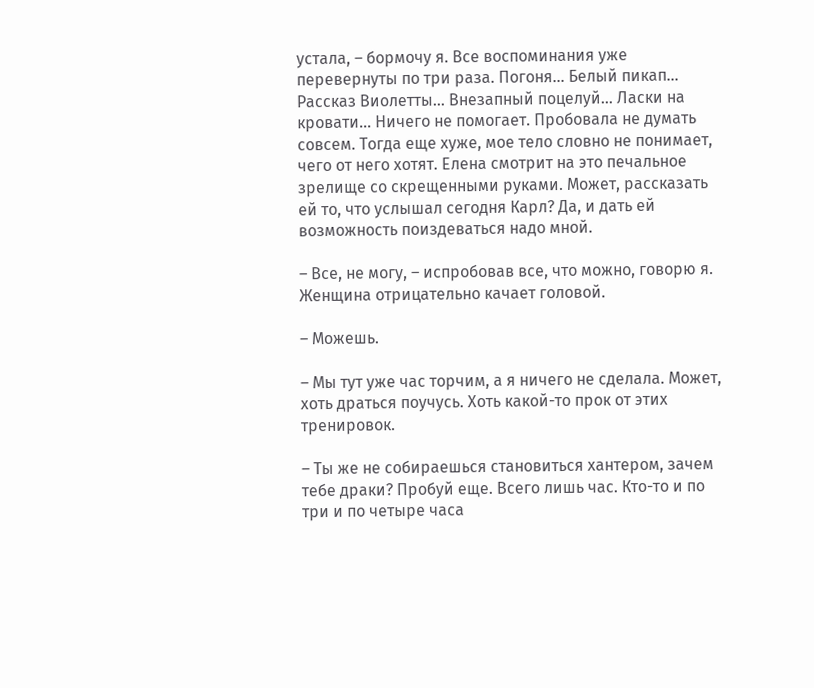устала, – бормочу я. Все воспоминания уже перевернуты по три раза. Погоня… Белый пикап… Рассказ Виолетты… Внезапный поцелуй… Ласки на кровати… Ничего не помогает. Пробовала не думать совсем. Тогда еще хуже, мое тело словно не понимает, чего от него хотят. Елена смотрит на это печальное зрелище со скрещенными руками. Может, рассказать ей то, что услышал сегодня Карл? Да, и дать ей возможность поиздеваться надо мной.

– Все, не могу, – испробовав все, что можно, говорю я. Женщина отрицательно качает головой.

– Можешь.

– Мы тут уже час торчим, а я ничего не сделала. Может, хоть драться поучусь. Хоть какой-то прок от этих тренировок.

– Ты же не собираешься становиться хантером, зачем тебе драки? Пробуй еще. Всего лишь час. Кто-то и по три и по четыре часа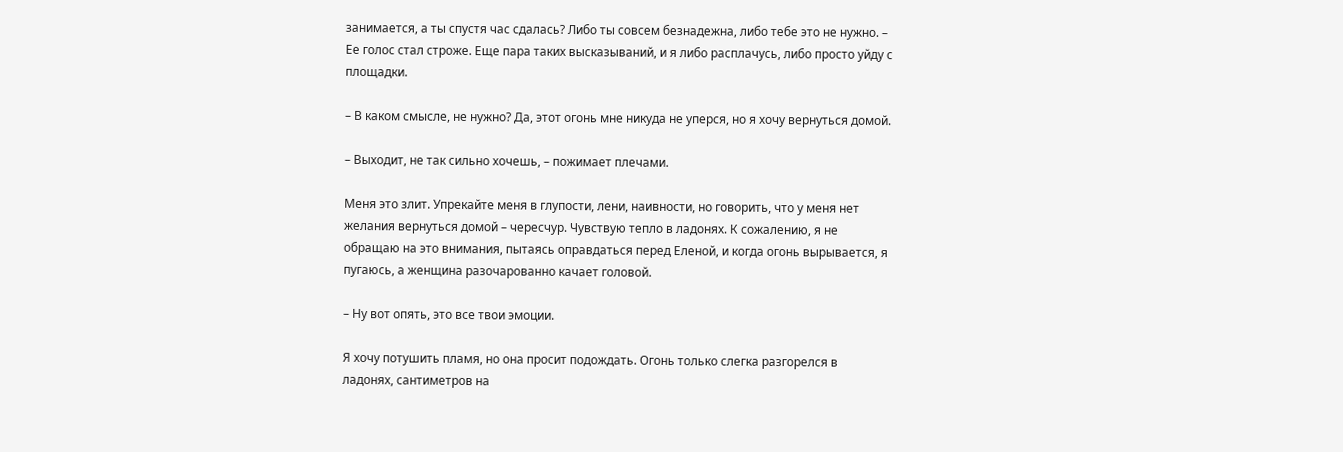занимается, а ты спустя час сдалась? Либо ты совсем безнадежна, либо тебе это не нужно. – Ее голос стал строже. Еще пара таких высказываний, и я либо расплачусь, либо просто уйду с площадки.

– В каком смысле, не нужно? Да, этот огонь мне никуда не уперся, но я хочу вернуться домой.

– Выходит, не так сильно хочешь, – пожимает плечами.

Меня это злит. Упрекайте меня в глупости, лени, наивности, но говорить, что у меня нет желания вернуться домой – чересчур. Чувствую тепло в ладонях. К сожалению, я не обращаю на это внимания, пытаясь оправдаться перед Еленой, и когда огонь вырывается, я пугаюсь, а женщина разочарованно качает головой.

– Ну вот опять, это все твои эмоции.

Я хочу потушить пламя, но она просит подождать. Огонь только слегка разгорелся в ладонях, сантиметров на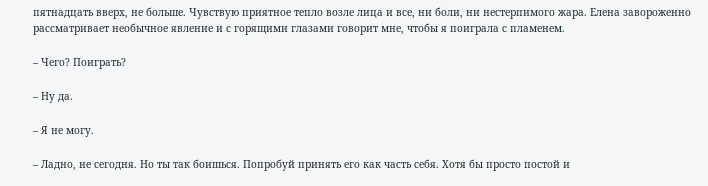пятнадцать вверх, не больше. Чувствую приятное тепло возле лица и все, ни боли, ни нестерпимого жара. Елена завороженно рассматривает необычное явление и с горящими глазами говорит мне, чтобы я поиграла с пламенем.

– Чего? Поиграть?

– Ну да.

– Я не могу.

– Ладно, не сегодня. Но ты так боишься. Попробуй принять его как часть себя. Хотя бы просто постой и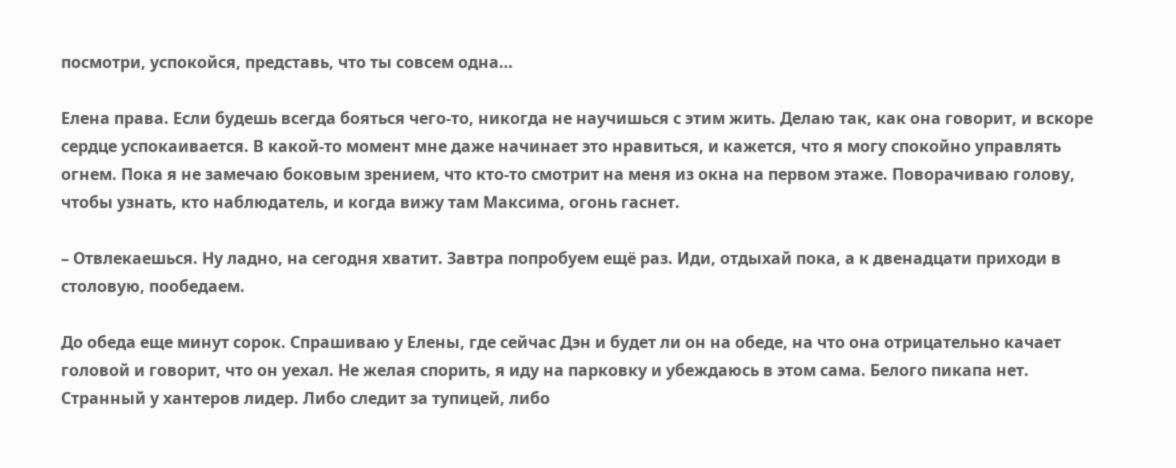посмотри, успокойся, представь, что ты совсем одна…

Елена права. Если будешь всегда бояться чего-то, никогда не научишься с этим жить. Делаю так, как она говорит, и вскоре сердце успокаивается. В какой-то момент мне даже начинает это нравиться, и кажется, что я могу спокойно управлять огнем. Пока я не замечаю боковым зрением, что кто-то смотрит на меня из окна на первом этаже. Поворачиваю голову, чтобы узнать, кто наблюдатель, и когда вижу там Максима, огонь гаснет.

– Отвлекаешься. Ну ладно, на сегодня хватит. Завтра попробуем ещё раз. Иди, отдыхай пока, а к двенадцати приходи в столовую, пообедаем.

До обеда еще минут сорок. Спрашиваю у Елены, где сейчас Дэн и будет ли он на обеде, на что она отрицательно качает головой и говорит, что он уехал. Не желая спорить, я иду на парковку и убеждаюсь в этом сама. Белого пикапа нет. Странный у хантеров лидер. Либо следит за тупицей, либо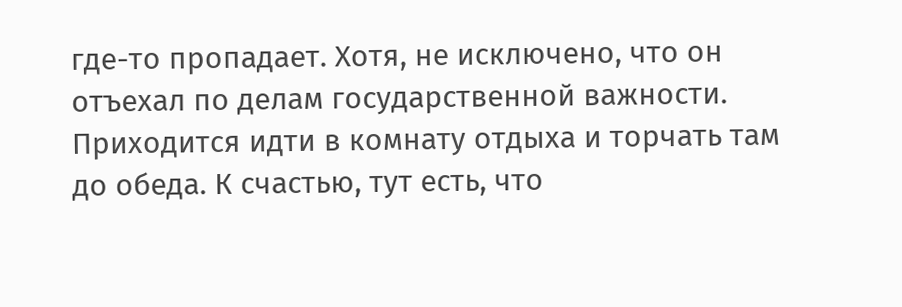где-то пропадает. Хотя, не исключено, что он отъехал по делам государственной важности. Приходится идти в комнату отдыха и торчать там до обеда. К счастью, тут есть, что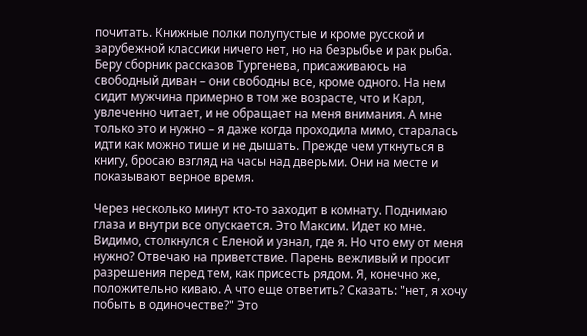почитать. Книжные полки полупустые и кроме русской и зарубежной классики ничего нет, но на безрыбье и рак рыба. Беру сборник рассказов Тургенева, присаживаюсь на свободный диван – они свободны все, кроме одного. На нем сидит мужчина примерно в том же возрасте, что и Карл, увлеченно читает, и не обращает на меня внимания. А мне только это и нужно – я даже когда проходила мимо, старалась идти как можно тише и не дышать. Прежде чем уткнуться в книгу, бросаю взгляд на часы над дверьми. Они на месте и показывают верное время.

Через несколько минут кто-то заходит в комнату. Поднимаю глаза и внутри все опускается. Это Максим. Идет ко мне. Видимо, столкнулся с Еленой и узнал, где я. Но что ему от меня нужно? Отвечаю на приветствие. Парень вежливый и просит разрешения перед тем, как присесть рядом. Я, конечно же, положительно киваю. А что еще ответить? Сказать: "нет, я хочу побыть в одиночестве?" Это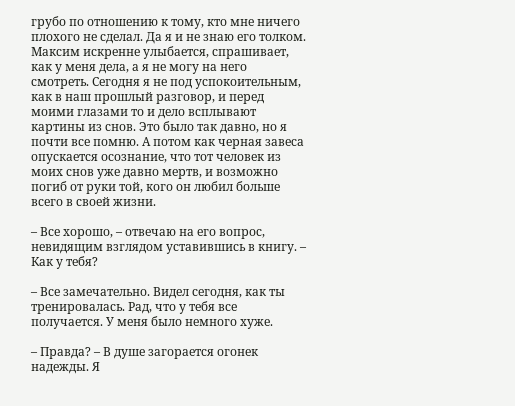грубо по отношению к тому, кто мне ничего плохого не сделал. Да я и не знаю его толком. Максим искренне улыбается, спрашивает, как у меня дела, а я не могу на него смотреть. Сегодня я не под успокоительным, как в наш прошлый разговор, и перед моими глазами то и дело всплывают картины из снов. Это было так давно, но я почти все помню. А потом как черная завеса опускается осознание, что тот человек из моих снов уже давно мертв, и возможно погиб от руки той, кого он любил больше всего в своей жизни.

– Все хорошо, – отвечаю на его вопрос, невидящим взглядом уставившись в книгу. – Как у тебя?

– Все замечательно. Видел сегодня, как ты тренировалась. Рад, что у тебя все получается. У меня было немного хуже.

– Правда? – В душе загорается огонек надежды. Я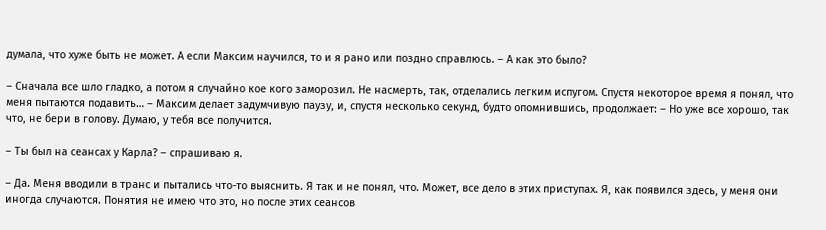думала, что хуже быть не может. А если Максим научился, то и я рано или поздно справлюсь. – А как это было?

– Сначала все шло гладко, а потом я случайно кое кого заморозил. Не насмерть, так, отделались легким испугом. Спустя некоторое время я понял, что меня пытаются подавить… – Максим делает задумчивую паузу, и, спустя несколько секунд, будто опомнившись, продолжает: – Но уже все хорошо, так что, не бери в голову. Думаю, у тебя все получится.

– Ты был на сеансах у Карла? – спрашиваю я.

– Да. Меня вводили в транс и пытались что-то выяснить. Я так и не понял, что. Может, все дело в этих приступах. Я, как появился здесь, у меня они иногда случаются. Понятия не имею что это, но после этих сеансов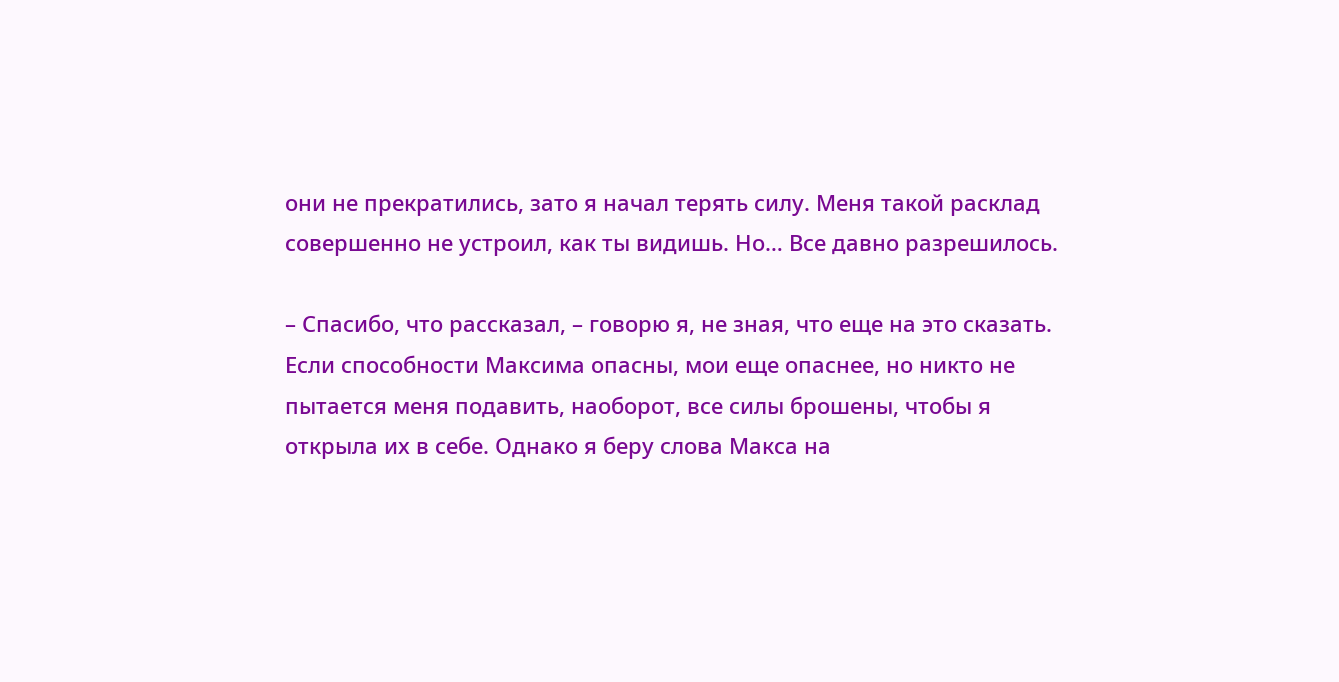они не прекратились, зато я начал терять силу. Меня такой расклад совершенно не устроил, как ты видишь. Но… Все давно разрешилось.

– Спасибо, что рассказал, – говорю я, не зная, что еще на это сказать. Если способности Максима опасны, мои еще опаснее, но никто не пытается меня подавить, наоборот, все силы брошены, чтобы я открыла их в себе. Однако я беру слова Макса на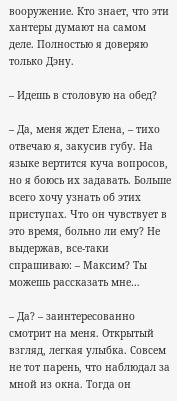вооружение. Кто знает, что эти хантеры думают на самом деле. Полностью я доверяю только Дэну.

– Идешь в столовую на обед?

– Да, меня ждет Елена, – тихо отвечаю я, закусив губу. На языке вертится куча вопросов, но я боюсь их задавать. Больше всего хочу узнать об этих приступах. Что он чувствует в это время, больно ли ему? Не выдержав, все-таки спрашиваю: – Максим? Ты можешь рассказать мне…

– Да? – заинтересованно смотрит на меня. Открытый взгляд, легкая улыбка. Совсем не тот парень, что наблюдал за мной из окна. Тогда он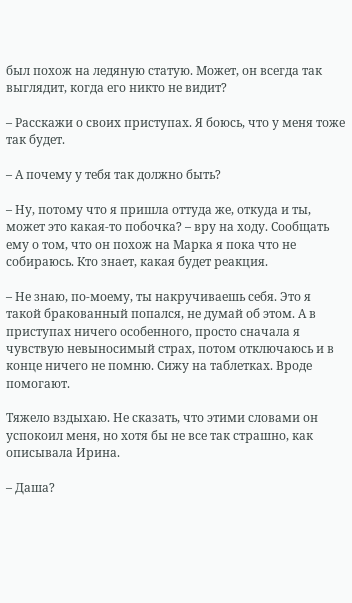был похож на ледяную статую. Может, он всегда так выглядит, когда его никто не видит?

– Расскажи о своих приступах. Я боюсь, что у меня тоже так будет.

– А почему у тебя так должно быть?

– Ну, потому что я пришла оттуда же, откуда и ты, может это какая-то побочка? – вру на ходу. Сообщать ему о том, что он похож на Марка я пока что не собираюсь. Кто знает, какая будет реакция.

– Не знаю, по-моему, ты накручиваешь себя. Это я такой бракованный попался, не думай об этом. А в приступах ничего особенного, просто сначала я чувствую невыносимый страх, потом отключаюсь и в конце ничего не помню. Сижу на таблетках. Вроде помогают.

Тяжело вздыхаю. Не сказать, что этими словами он успокоил меня, но хотя бы не все так страшно, как описывала Ирина.

– Даша?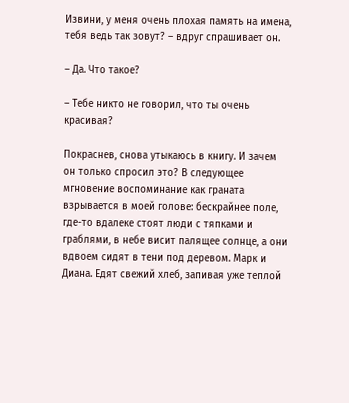Извини, у меня очень плохая память на имена, тебя ведь так зовут? – вдруг спрашивает он.

– Да. Что такое?

– Тебе никто не говорил, что ты очень красивая?

Покраснев, снова утыкаюсь в книгу. И зачем он только спросил это? В следующее мгновение воспоминание как граната взрывается в моей голове: бескрайнее поле, где-то вдалеке стоят люди с тяпками и граблями, в небе висит палящее солнце, а они вдвоем сидят в тени под деревом. Марк и Диана. Едят свежий хлеб, запивая уже теплой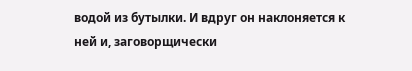водой из бутылки. И вдруг он наклоняется к ней и, заговорщически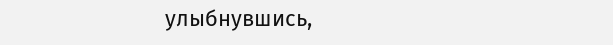улыбнувшись,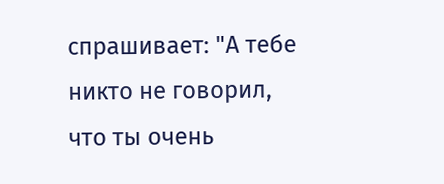спрашивает: "А тебе никто не говорил, что ты очень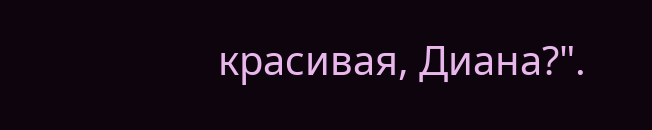красивая, Диана?".